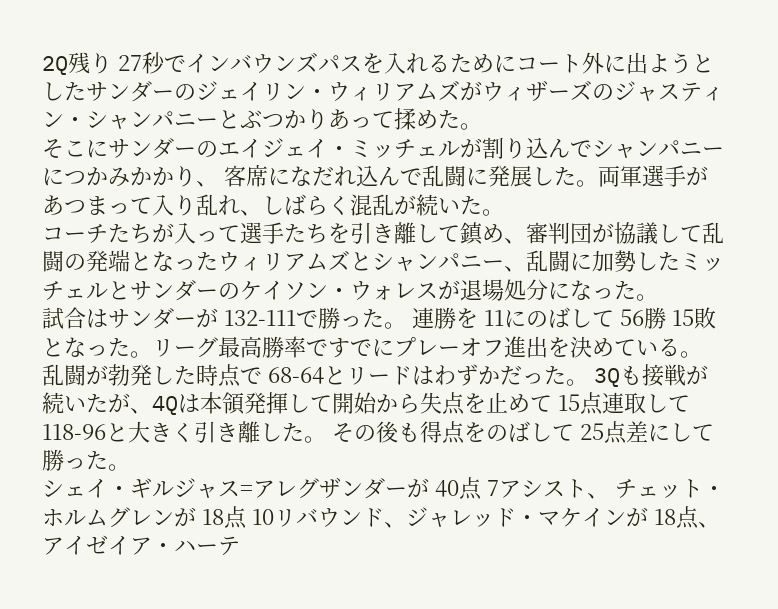2Q残り 27秒でインバウンズパスを入れるためにコート外に出ようとしたサンダーのジェイリン・ウィリアムズがウィザーズのジャスティン・シャンパニーとぶつかりあって揉めた。
そこにサンダーのエイジェイ・ミッチェルが割り込んでシャンパニーにつかみかかり、 客席になだれ込んで乱闘に発展した。両軍選手があつまって入り乱れ、しばらく混乱が続いた。
コーチたちが入って選手たちを引き離して鎮め、審判団が協議して乱闘の発端となったウィリアムズとシャンパニー、乱闘に加勢したミッチェルとサンダーのケイソン・ウォレスが退場処分になった。
試合はサンダーが 132-111で勝った。 連勝を 11にのばして 56勝 15敗となった。リーグ最高勝率ですでにプレーオフ進出を決めている。
乱闘が勃発した時点で 68-64とリードはわずかだった。 3Qも接戦が続いたが、4Qは本領発揮して開始から失点を止めて 15点連取して 118-96と大きく引き離した。 その後も得点をのばして 25点差にして勝った。
シェイ・ギルジャス=アレグザンダーが 40点 7アシスト、 チェット・ホルムグレンが 18点 10リバウンド、ジャレッド・マケインが 18点、 アイゼイア・ハーテ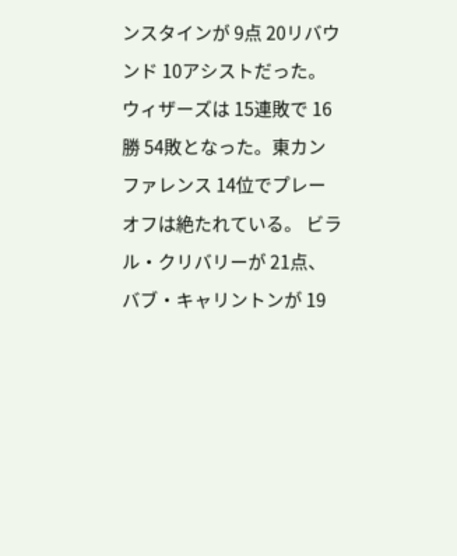ンスタインが 9点 20リバウンド 10アシストだった。
ウィザーズは 15連敗で 16勝 54敗となった。東カンファレンス 14位でプレーオフは絶たれている。 ビラル・クリバリーが 21点、バブ・キャリントンが 19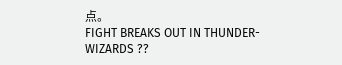点。
FIGHT BREAKS OUT IN THUNDER-WIZARDS ??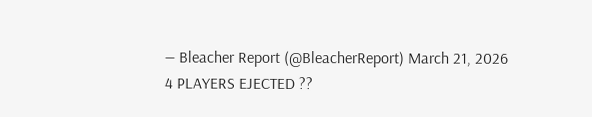— Bleacher Report (@BleacherReport) March 21, 2026
4 PLAYERS EJECTED ??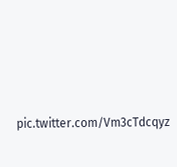pic.twitter.com/Vm3cTdcqyz